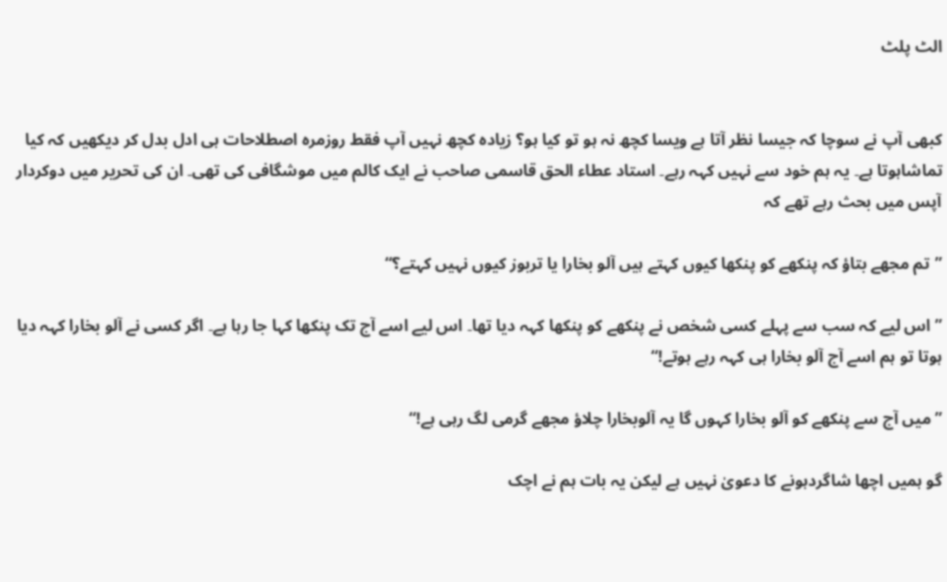الٹ پلٹ


کبھی آپ نے سوچا کہ جیسا نظر آتا ہے ویسا کچھ نہ ہو تو کیا ہو؟ زیادہ کچھ نہیں آپ فقط روزمرہ اصطلاحات ہی ادل بدل کر دیکھیں کہ کیا تماشاہوتا ہے۔ یہ ہم خود سے نہیں کہہ رہے۔ استاد عطاء الحق قاسمی صاحب نے ایک کالم میں موشگافی کی تھی۔ ان کی تحریر میں دوکردار آپس میں بحث رہے تھے کہ

”تم مجھے بتاؤ کہ پنکھے کو پنکھا کیوں کہتے ہیں آلو بخارا یا تربوز کیوں نہیں کہتے؟“

”اس لیے کہ سب سے پہلے کسی شخص نے پنکھے کو پنکھا کہہ دیا تھا۔ اس لیے اسے آج تک پنکھا کہا جا رہا ہے۔ اگر کسی نے آلو بخارا کہہ دیا ہوتا تو ہم اسے آج آلو بخارا ہی کہہ رہے ہوتے!“

”میں آج سے پنکھے کو آلو بخارا کہوں گا یہ آلوبخارا چلاؤ مجھے گرمی لگ رہی ہے!“

گو ہمیں اچھا شاگردہونے کا دعویٰ نہیں ہے لیکن یہ بات ہم نے اچک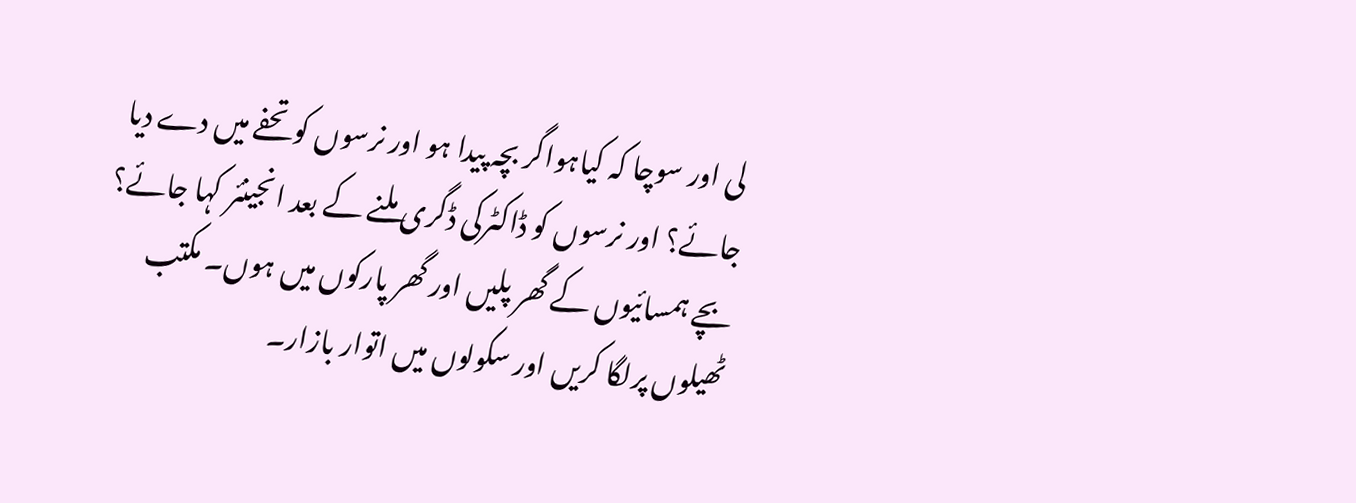لی اور سوچا کہ کیاہواگر بچہ پیدا ہو اور نرسوں کو تحفے میں دے دیا جائے؟ اور نرسوں کو ڈاکٹرکی ڈگری ملنے کے بعد انجینئر کہا جائے؟ بچے ہمسائیوں کے گھر پلیں اور گھر پارکوں میں ہوں۔ مکتب ٹھیلوں پرلگا کریں اور سکولوں میں اتوار بازار۔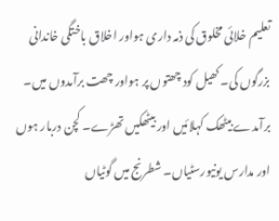تعلیم خلائی مخلوق کی ذمہ داری ہواور اخلاق باختگی خاندانی بزرگوں کی۔ کھیل کود چھتوں پر ہواور چھت برآمدوں میں۔ برآمدے بیٹھک کہلائیں اور بیٹھکیں تھڑے۔ کچن دربار ہوں اور مدارس یونیورسٹیاں۔ شطرنج میں گوٹیاں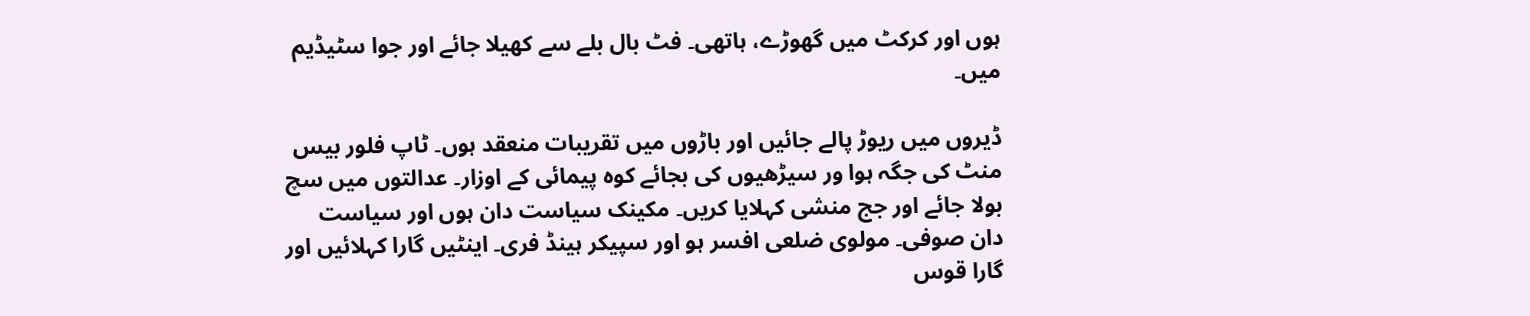ہوں اور کرکٹ میں گھوڑے، ہاتھی۔ فٹ بال بلے سے کھیلا جائے اور جوا سٹیڈیم میں۔

ڈیروں میں ریوڑ پالے جائیں اور باڑوں میں تقریبات منعقد ہوں۔ ٹاپ فلور بیس منٹ کی جگہ ہوا ور سیڑھیوں کی بجائے کوہ پیمائی کے اوزار۔ عدالتوں میں سچ بولا جائے اور جج منشی کہلایا کریں۔ مکینک سیاست دان ہوں اور سیاست دان صوفی۔ مولوی ضلعی افسر ہو اور سپیکر ہینڈ فری۔ اینٹیں گارا کہلائیں اور گارا قوس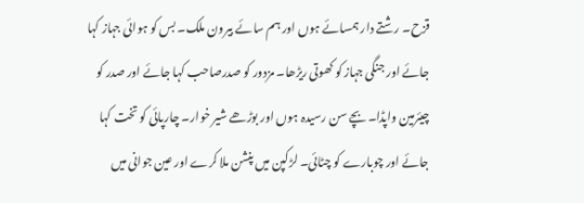قزح۔ رشتے دار ہمسائے ہوں اور ہم سائے بیرون ملک۔ بس کو ہوائی جہاز کہا جائے اور جنگی جہاز کو کھوتی ریڑھا۔ مزدور کو صدرصاحب کہا جائے اور صدر کو چیئرمین واپڈا۔ بچے سن رسیدہ ہوں اور بوڑھے شیر خوار۔ چارپائی کو تخت کہا جائے اور چوبارے کو چٹائی۔ لڑکپن میں پنشن ملا کرے اور عین جوانی میں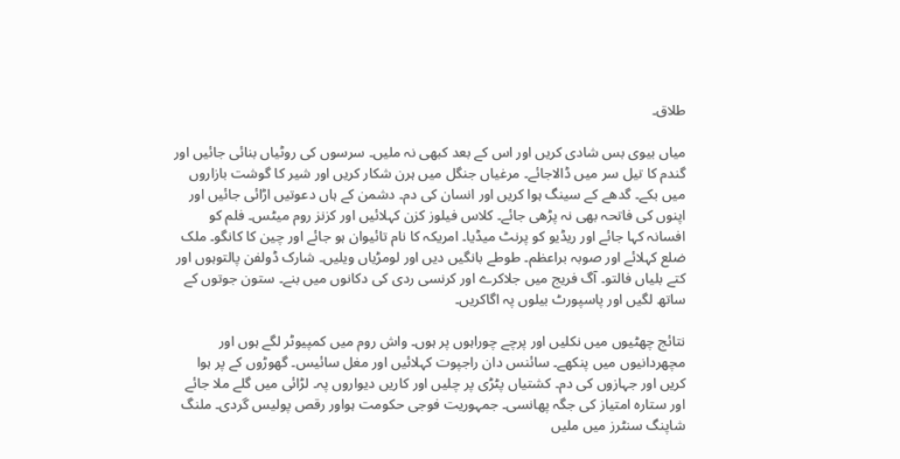طلاق۔

میاں بیوی بس شادی کریں اور اس کے بعد کبھی نہ ملیں۔ سرسوں کی روٹیاں بنائی جائیں اور گندم کا تیل سر میں ڈالاجائے۔ مرغیاں جنگل میں ہرن شکار کریں اور شیر کا گوشت بازاروں میں بکے۔ گدھے کے سینگ ہوا کریں اور انسان کی دم۔ دشمن کے ہاں دعوتیں اڑائی جائیں اور اپنوں کی فاتحہ بھی نہ پڑھی جائے۔ کلاس فیلوز کزن کہلائیں اور کزنز روم میٹس۔ فلم کو افسانہ کہا جائے اور ریڈیو کو پرنٹ میڈیا۔ امریکہ کا نام تائیوان ہو جائے اور چین کا کانگو۔ ملک ضلع کہلائے اور صوبہ براعظم۔ طوطے بانگیں دیں اور لومڑیاں ویلیں۔ شارک ڈولفن پالتوہوں اور کتے بلیاں فالتو۔ آگ فریج میں جلاکرے اور کرنسی ردی کی دکانوں میں بنے۔ ستون جوتوں کے ساتھ لگیں اور پاسپورٹ بیلوں پہ اگاکریں۔

نتائج چھٹیوں میں نکلیں اور پرچے چوراہوں پر ہوں۔ واش روم میں کمپیوٹر لگے ہوں اور مچھردانیوں میں پنکھے۔ سائنس دان راجپوت کہلائیں اور مغل سائیس۔ گھوڑوں کے پر ہوا کریں اور جہازوں کی دم۔ کشتیاں پٹڑی پر چلیں اور کاریں دیواروں پہ۔ لڑائی میں گلے ملا جائے اور ستارہ امتیاز کی جگہ پھانسی۔ جمہوریت فوجی حکومت ہواور رقص پولیس گردی۔ ملنگ شاپنگ سنٹرز میں ملیں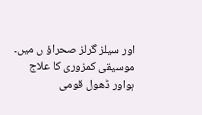اور سیلز گرلز صحراؤ ں میں۔ موسیقی کمزوری کا علاج ہواور ڈھول قومی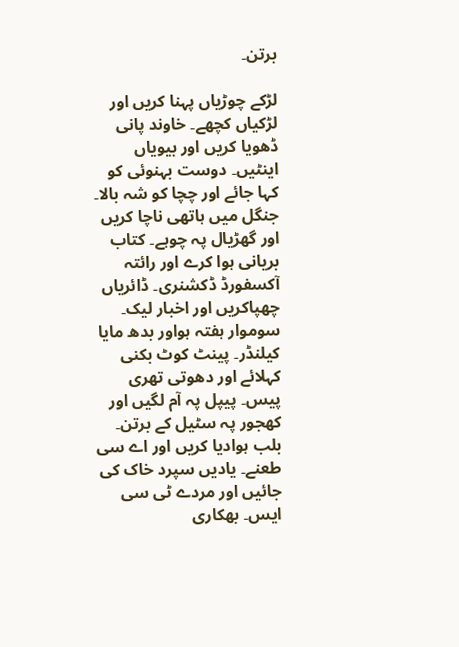برتن۔

لڑکے چوڑیاں پہنا کریں اور لڑکیاں کچھے۔ خاوند پانی ڈھویا کریں اور بیویاں اینٹیں۔ دوست بہنوئی کو کہا جائے اور چچا کو شہ بالا۔ جنگل میں ہاتھی ناچا کریں اور گھڑیال پہ چوہے۔ کتاب بریانی ہوا کرے اور رائتہ آکسفورڈ ڈکشنری۔ ڈائریاں چھپاکریں اور اخبار لیک۔ سوموار ہفتہ ہواور بدھ مایا کیلنڈر۔ پینٹ کوٹ بکنی کہلائے اور دھوتی تھری پیس۔ پیپل پہ آم لگیں اور کھجور پہ سٹیل کے برتن۔ بلب ہوادیا کریں اور اے سی طعنے۔ یادیں سپرد خاک کی جائیں اور مردے ٹی سی ایس۔ بھکاری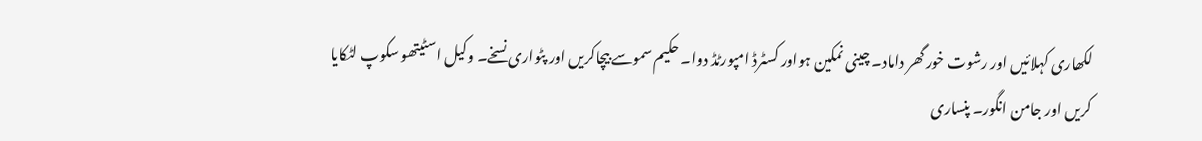لکھاری کہلائیں اور رشوت خور گھر داماد۔ چینی نمکین ہواور کسٹرڈ امپورٹڈ دوا۔ حکیم سموسے بیچاکریں اور پٹواری نسخے۔ وکیل اسٹیتھو سکوپ لٹکایا کریں اور جامن انگور۔ پنساری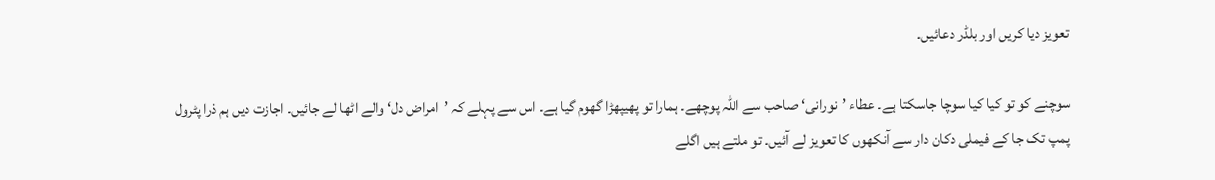تعویز دیا کریں اور بلڈر دعائیں۔

سوچنے کو تو کیا کیا سوچا جاسکتا ہے۔ عطاء ’نورانی‘ صاحب سے اللہ پوچھے۔ ہمارا تو پھیپھڑا گھوم گیا ہے۔ اس سے پہلے کہ ’امراض دل‘ والے اٹھا لے جائیں۔ اجازت دیں ہم ذرا پٹرول پمپ تک جا کے فیملی دکان دار سے آنکھوں کا تعویز لے آئیں۔ تو ملتے ہیں اگلے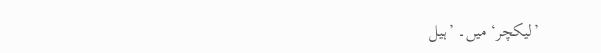’لیکچر‘ میں۔ ’ہیل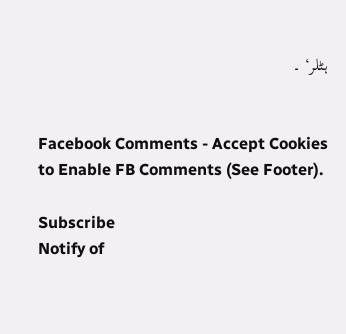ہٹلر‘ ۔


Facebook Comments - Accept Cookies to Enable FB Comments (See Footer).

Subscribe
Notify of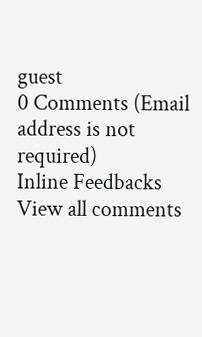guest
0 Comments (Email address is not required)
Inline Feedbacks
View all comments